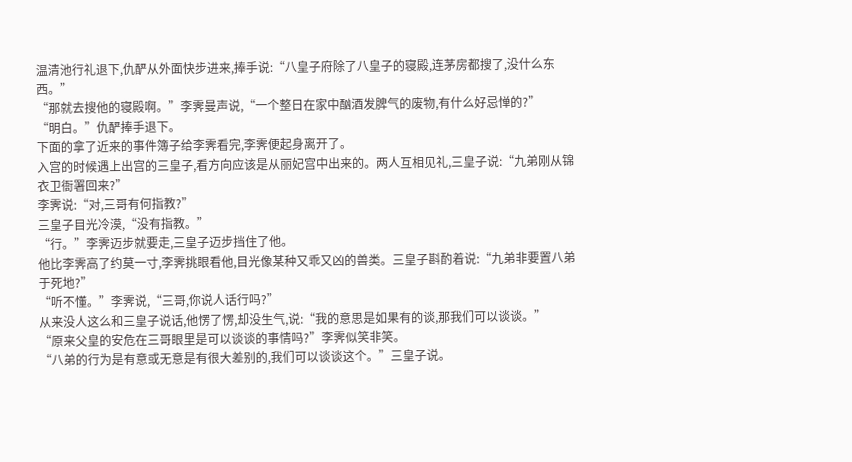温清池行礼退下,仇酽从外面快步进来,捧手说:“八皇子府除了八皇子的寝殿,连茅房都搜了,没什么东西。”
“那就去搜他的寝殿啊。”李霁曼声说,“一个整日在家中酗酒发脾气的废物,有什么好忌惮的?”
“明白。”仇酽捧手退下。
下面的拿了近来的事件簿子给李霁看完,李霁便起身离开了。
入宫的时候遇上出宫的三皇子,看方向应该是从丽妃宫中出来的。两人互相见礼,三皇子说:“九弟刚从锦衣卫衙署回来?”
李霁说:“对,三哥有何指教?”
三皇子目光冷漠,“没有指教。”
“行。”李霁迈步就要走,三皇子迈步挡住了他。
他比李霁高了约莫一寸,李霁挑眼看他,目光像某种又乖又凶的兽类。三皇子斟酌着说:“九弟非要置八弟于死地?”
“听不懂。”李霁说,“三哥,你说人话行吗?”
从来没人这么和三皇子说话,他愣了愣,却没生气,说:“我的意思是如果有的谈,那我们可以谈谈。”
“原来父皇的安危在三哥眼里是可以谈谈的事情吗?”李霁似笑非笑。
“八弟的行为是有意或无意是有很大差别的,我们可以谈谈这个。”三皇子说。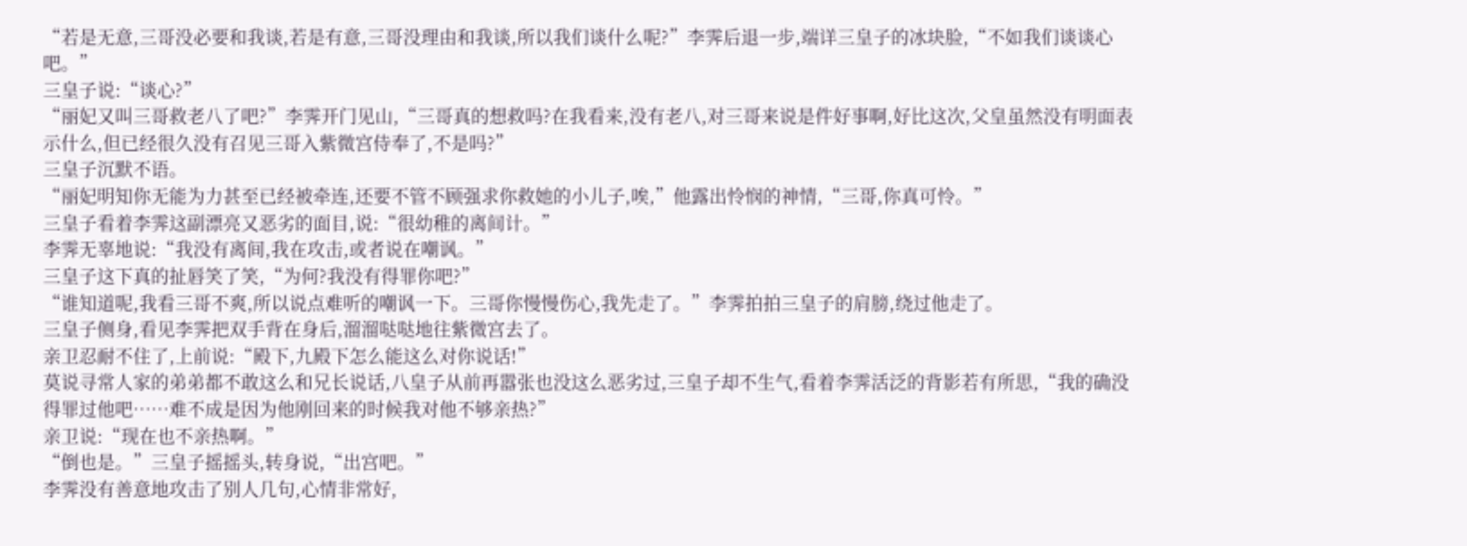“若是无意,三哥没必要和我谈,若是有意,三哥没理由和我谈,所以我们谈什么呢?”李霁后退一步,端详三皇子的冰块脸,“不如我们谈谈心吧。”
三皇子说:“谈心?”
“丽妃又叫三哥救老八了吧?”李霁开门见山,“三哥真的想救吗?在我看来,没有老八,对三哥来说是件好事啊,好比这次,父皇虽然没有明面表示什么,但已经很久没有召见三哥入紫微宫侍奉了,不是吗?”
三皇子沉默不语。
“丽妃明知你无能为力甚至已经被牵连,还要不管不顾强求你救她的小儿子,唉,”他露出怜悯的神情,“三哥,你真可怜。”
三皇子看着李霁这副漂亮又恶劣的面目,说:“很幼稚的离间计。”
李霁无辜地说:“我没有离间,我在攻击,或者说在嘲讽。”
三皇子这下真的扯唇笑了笑,“为何?我没有得罪你吧?”
“谁知道呢,我看三哥不爽,所以说点难听的嘲讽一下。三哥你慢慢伤心,我先走了。”李霁拍拍三皇子的肩膀,绕过他走了。
三皇子侧身,看见李霁把双手背在身后,溜溜哒哒地往紫微宫去了。
亲卫忍耐不住了,上前说:“殿下,九殿下怎么能这么对你说话!”
莫说寻常人家的弟弟都不敢这么和兄长说话,八皇子从前再嚣张也没这么恶劣过,三皇子却不生气,看着李霁活泛的背影若有所思,“我的确没得罪过他吧……难不成是因为他刚回来的时候我对他不够亲热?”
亲卫说:“现在也不亲热啊。”
“倒也是。”三皇子摇摇头,转身说,“出宫吧。”
李霁没有善意地攻击了别人几句,心情非常好,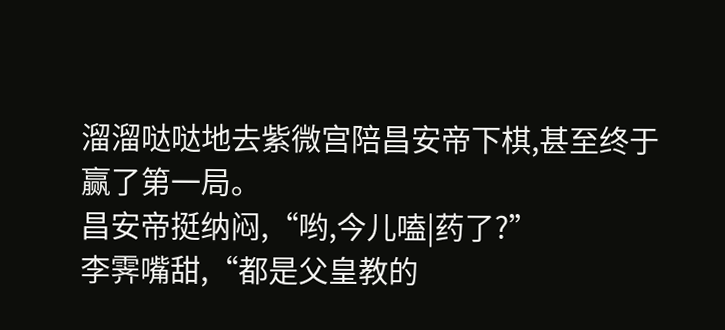溜溜哒哒地去紫微宫陪昌安帝下棋,甚至终于赢了第一局。
昌安帝挺纳闷,“哟,今儿嗑|药了?”
李霁嘴甜,“都是父皇教的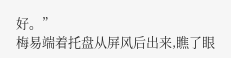好。”
梅易端着托盘从屏风后出来,瞧了眼